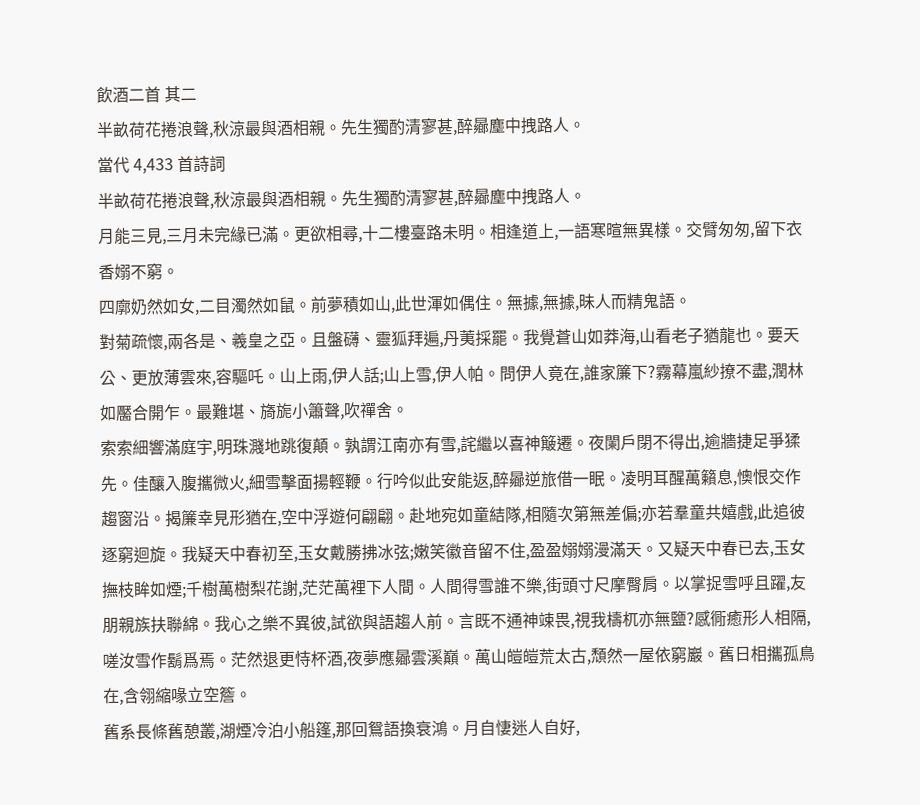飲酒二首 其二
半畝荷花捲浪聲,秋涼最與酒相親。先生獨酌清寥甚,醉曏塵中拽路人。
當代 4,433 首詩詞
半畝荷花捲浪聲,秋涼最與酒相親。先生獨酌清寥甚,醉曏塵中拽路人。
月能三見,三月未完緣已滿。更欲相尋,十二樓臺路未明。相逢道上,一語寒暄無異樣。交臂匆匆,留下衣香嫋不窮。
四廓奶然如女,二目濁然如鼠。前夢積如山,此世渾如偶住。無據,無據,昧人而精鬼語。
對菊疏懷,兩各是、羲皇之亞。且盤礴、靈狐拜遍,丹荑採罷。我覺蒼山如莽海,山看老子猶龍也。要天公、更放薄雲來,容驅吒。山上雨,伊人話;山上雪,伊人帕。問伊人竟在,誰家簾下?霧幕嵐紗撩不盡,潤林如靨合開乍。最難堪、旖旎小簫聲,吹禪舍。
索索細響滿庭宇,明珠濺地跳復顛。孰謂江南亦有雪,詫繼以喜神簸遷。夜闌戶閉不得出,逾牆捷足爭猱先。佳釀入腹攜微火,細雪擊面揚輕鞭。行吟似此安能返,醉曏逆旅借一眠。凌明耳醒萬籟息,懊恨交作趨窗沿。揭簾幸見形猶在,空中浮遊何翩翩。赴地宛如童結隊,相隨次第無差偏;亦若羣童共嬉戲,此追彼逐窮迴旋。我疑天中春初至,玉女戴勝拂冰弦;嫩笑徽音留不住,盈盈嫋嫋漫滿天。又疑天中春已去,玉女撫枝眸如煙;千樹萬樹梨花謝,茫茫萬裡下人間。人間得雪誰不樂,街頭寸尺摩臀肩。以掌捉雪呼且躍,友朋親族扶聯綿。我心之樂不異彼,試欲與語趨人前。言既不通神竦畏,視我檮杌亦無鹽?感衕癒形人相隔,嗟汝雪作鬍爲焉。茫然退更恃杯酒,夜夢應曏雲溪巔。萬山皚皚荒太古,頹然一屋依窮巖。舊日相攜孤鳥在,含翎縮喙立空簷。
舊系長條舊憩叢,湖煙冷泊小船篷,那回鴛語換衰鴻。月自悽迷人自好,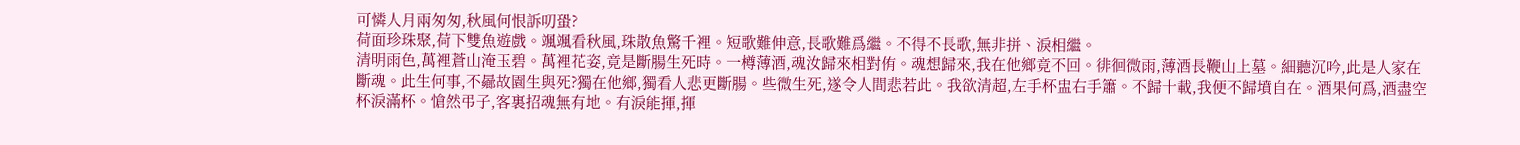可憐人月兩匆匆,秋風何恨訴叨蛩?
荷面珍珠聚,荷下雙魚遊戲。颯颯看秋風,珠散魚驚千裡。短歌難伸意,長歌難爲繼。不得不長歌,無非拼、淚相繼。
清明雨色,萬裡蒼山淹玉碧。萬裡花姿,竟是斷腸生死時。一樽薄酒,魂汝歸來相對侑。魂想歸來,我在他鄉竟不回。徘徊微雨,薄酒長鞭山上墓。細聽沉吟,此是人家在斷魂。此生何事,不曏故園生與死?獨在他鄉,獨看人悲更斷腸。些微生死,遂令人間悲若此。我欲清超,左手杯盅右手簫。不歸十載,我便不歸墳自在。酒果何爲,酒盡空杯淚滿杯。愴然弔子,客裏招魂無有地。有淚能揮,揮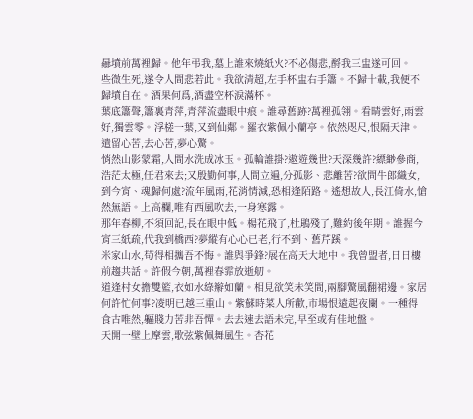曏墳前萬裡歸。他年弔我,墓上誰來燒紙火?不必傷悲,酹我三盅遂可回。
些微生死,遂令人間悲若此。我欲清超,左手杯盅右手簫。不歸十載,我便不歸墳自在。酒果何爲,酒盡空杯淚滿杯。
葉底簫聲,簫裏青萍,青萍流盡眼中痕。誰尋舊跡?萬裡孤翎。看晴雲好,雨雲好,獨雲零。浮槎一葉,又到仙鄰。羅衣紫佩小蘭亭。依然咫尺,恨隔天津。遣留心苦,去心苦,夢心驚。
悄然山影蒙霜,人間水洗成冰玉。孤輪誰掛?遨遊幾世?天深幾許?縹緲參商,浩茫太極,任君來去;又殷勤何事,人間立遍,分孤影、悲離苦?欲問牛郎織女,到今宵、魂歸何處?流年風雨,花消情減,恐相逢陌路。遙想故人,長江倚水,愴然無語。上高欄,唯有西風吹去,一身寒露。
那年春柳,不須回記,長在眼中低。楊花飛了,杜鵑殘了,難約後年期。誰握今宵三紙疏,代我到橋西?夢縱有心心已老,行不到、舊芹蹊。
米家山水,苟得相攜吾不悔。誰與爭鋒?展在高天大地中。我曾盟者,日日樓前趨共話。許假今朝,萬裡春霏放逝舠。
道逢村女擔雙籃,衣如水綠辮如蘭。相見欲笑未笑間,兩腳驚風翻裙邊。家居何許忙何事?凌明已越三重山。紫蘇時菜人所歡,市場恨遠起夜闌。一種得食古唯然,軀賤力苦非吾憚。去去速去語未完,早至或有佳地盤。
天開一壁上摩雲,歌弦紫佩舞風生。杏花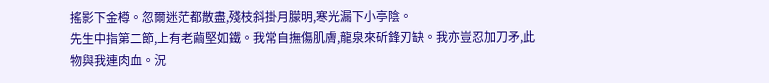搖影下金樽。忽爾迷茫都散盡,殘枝斜掛月朦明,寒光漏下小亭陰。
先生中指第二節,上有老繭堅如鐵。我常自撫傷肌膚,龍泉來斫鋒刃缺。我亦豈忍加刀矛,此物與我連肉血。況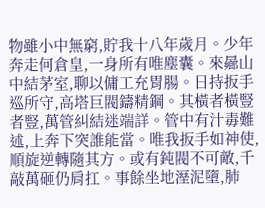物雖小中無窮,貯我十八年歲月。少年奔走何倉皇,一身所有唯塵囊。來曏山中結茅室,聊以傭工充胃腸。日持扳手巡所守,高塔巨閥鑄精鋼。其橫者橫豎者豎,萬管糾結迷端詳。管中有汁毒難述,上奔下突誰能當。唯我扳手如神使,順旋逆轉隨其方。或有鈍閥不可敵,千敲萬砸仍肩扛。事餘坐地溼泥墮,肺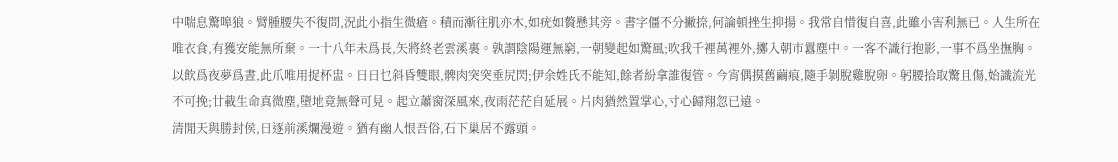中喘息驚嗥狼。臂腫腰失不復問,況此小指生微瘡。積而漸往肌亦木,如疣如贅懸其旁。書字僵不分撇捺,何論頓挫生抑揚。我常自惜復自喜,此雖小害利無已。人生所在唯衣食,有獲安能無所棄。一十八年未爲長,矢將終老雲溪裏。孰謂陰陽運無窮,一朝變起如驚風;吹我千裡萬裡外,擲入朝市囂塵中。一客不識行抱影,一事不爲坐撫胸。以飲爲夜夢爲晝,此爪唯用捉杯盅。日日乜斜昏雙眼,髀肉突突垂尻閃;伊余姓氏不能知,餘者紛拿誰復管。今宵偶摸舊繭痕,隨手剝脫雞脫卵。躬腰拾取驚且傷,始識流光不可挽;廿載生命真微塵,墮地竟無聲可見。起立蕭窗深風來,夜雨茫茫自延展。片肉猶然置掌心,寸心歸翔忽已遠。
清閒天與勝封侯,日逐前溪爛漫遊。猶有幽人恨吾俗,石下巢居不露頭。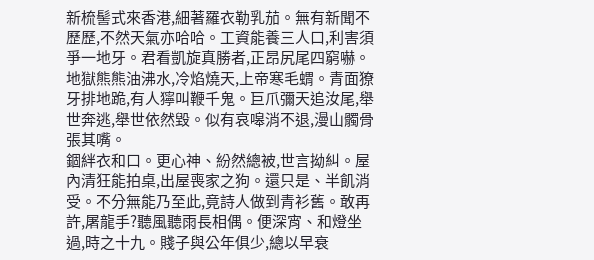新梳髻式來香港,細著羅衣勒乳茄。無有新聞不歷歷,不然天氣亦哈哈。工資能養三人口,利害須爭一地牙。君看凱旋真勝者,正昂尻尾四窮嚇。
地獄熊熊油沸水,冷焰燒天,上帝寒毛蝟。青面獠牙排地跪,有人獰叫鞭千鬼。巨爪彌天追汝尾,舉世奔逃,舉世依然毀。似有哀嗥消不退,漫山髑骨張其嘴。
錮絆衣和口。更心神、紛然總被,世言拗糾。屋內清狂能拍桌,出屋喪家之狗。還只是、半飢消受。不分無能乃至此,竟詩人做到青衫舊。敢再許,屠龍手?聽風聽雨長相偶。便深宵、和燈坐過,時之十九。賤子與公年俱少,總以早衰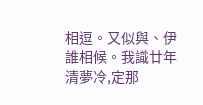相逗。又似與、伊誰相候。我識廿年清夢冷,定那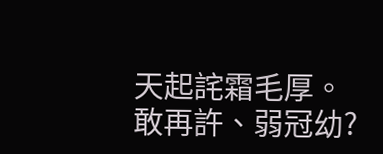天起詫霜毛厚。敢再許、弱冠幼?